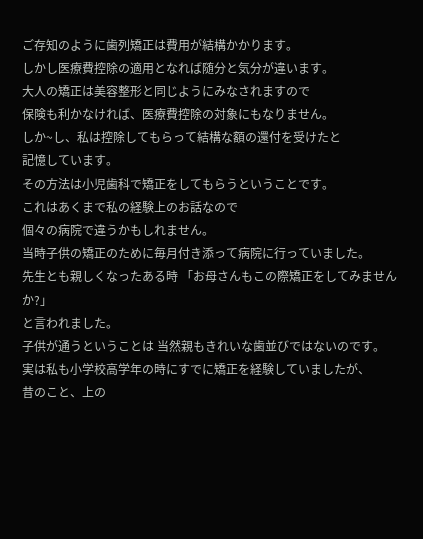ご存知のように歯列矯正は費用が結構かかります。
しかし医療費控除の適用となれば随分と気分が違います。
大人の矯正は美容整形と同じようにみなされますので
保険も利かなければ、医療費控除の対象にもなりません。
しか~し、私は控除してもらって結構な額の還付を受けたと
記憶しています。
その方法は小児歯科で矯正をしてもらうということです。
これはあくまで私の経験上のお話なので
個々の病院で違うかもしれません。
当時子供の矯正のために毎月付き添って病院に行っていました。
先生とも親しくなったある時 「お母さんもこの際矯正をしてみませんか?」
と言われました。
子供が通うということは 当然親もきれいな歯並びではないのです。
実は私も小学校高学年の時にすでに矯正を経験していましたが、
昔のこと、上の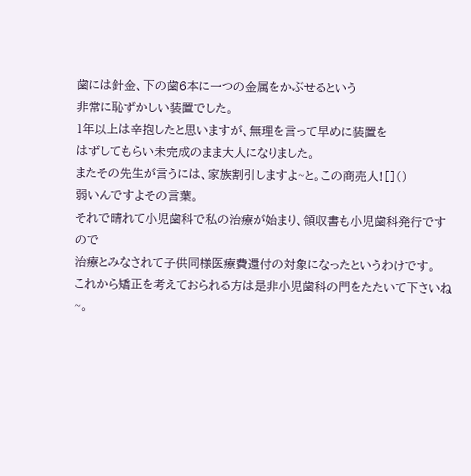歯には針金、下の歯6本に一つの金属をかぶせるという
非常に恥ずかしい装置でした。
1年以上は辛抱したと思いますが、無理を言って早めに装置を
はずしてもらい未完成のまま大人になりました。
またその先生が言うには、家族割引しますよ~と。この商売人![]()
弱いんですよその言葉。
それで晴れて小児歯科で私の治療が始まり、領収書も小児歯科発行ですので
治療とみなされて子供同様医療費還付の対象になったというわけです。
これから矯正を考えておられる方は是非小児歯科の門をたたいて下さいね~。